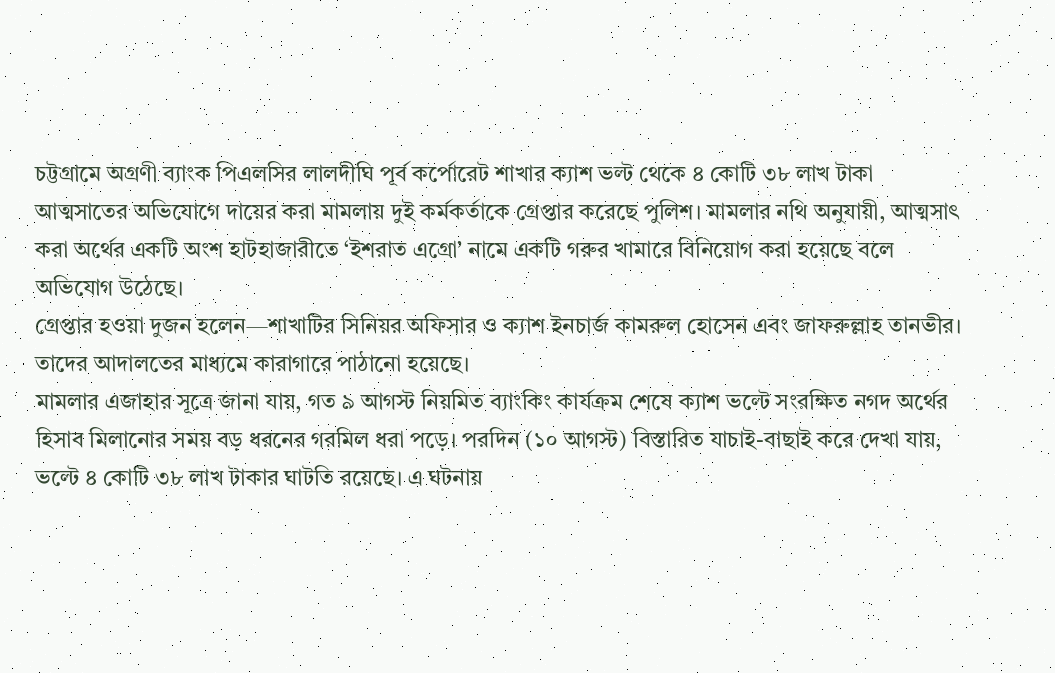চট্টগ্রামে অগ্রণী ব্যাংক পিএলসির লালদীঘি পূর্ব কর্পোরেট শাখার ক্যাশ ভল্ট থেকে ৪ কোটি ৩৮ লাখ টাকা আত্মসাতের অভিযোগে দায়ের করা মামলায় দুই কর্মকর্তাকে গ্রেপ্তার করেছে পুলিশ। মামলার নথি অনুযায়ী, আত্মসাৎ করা অর্থের একটি অংশ হাটহাজারীতে ‘ইশরাত এগ্রো’ নামে একটি গরুর খামারে বিনিয়োগ করা হয়েছে বলে অভিযোগ উঠেছে।
গ্রেপ্তার হওয়া দুজন হলেন—শাখাটির সিনিয়র অফিসার ও ক্যাশ ইনচার্জ কামরুল হোসেন এবং জাফরুল্লাহ তানভীর। তাদের আদালতের মাধ্যমে কারাগারে পাঠানো হয়েছে।
মামলার এজাহার সূত্রে জানা যায়, গত ৯ আগস্ট নিয়মিত ব্যাংকিং কার্যক্রম শেষে ক্যাশ ভল্টে সংরক্ষিত নগদ অর্থের হিসাব মিলানোর সময় বড় ধরনের গরমিল ধরা পড়ে। পরদিন (১০ আগস্ট) বিস্তারিত যাচাই-বাছাই করে দেখা যায়, ভল্টে ৪ কোটি ৩৮ লাখ টাকার ঘাটতি রয়েছে। এ ঘটনায়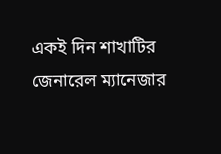একই দিন শাখাটির জেনারেল ম্যানেজার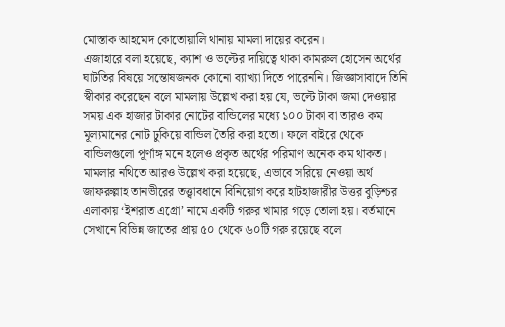মোস্তাক আহমেদ কোতোয়ালি থানায় মামলা দায়ের করেন।
এজাহারে বলা হয়েছে, ক্যাশ ও ভল্টের দায়িত্বে থাকা কামরুল হোসেন অর্থের ঘাটতির বিষয়ে সন্তোষজনক কোনো ব্যাখ্যা দিতে পারেননি। জিজ্ঞাসাবাদে তিনি স্বীকার করেছেন বলে মামলায় উল্লেখ করা হয় যে, ভল্টে টাকা জমা দেওয়ার সময় এক হাজার টাকার নোটের বান্ডিলের মধ্যে ১০০ টাকা বা তারও কম মূল্যমানের নোট ঢুকিয়ে বান্ডিল তৈরি করা হতো। ফলে বাইরে থেকে বান্ডিলগুলো পূর্ণাঙ্গ মনে হলেও প্রকৃত অর্থের পরিমাণ অনেক কম থাকত।
মামলার নথিতে আরও উল্লেখ করা হয়েছে, এভাবে সরিয়ে নেওয়া অর্থ জাফরুল্লাহ তানভীরের তত্ত্বাবধানে বিনিয়োগ করে হাটহাজারীর উত্তর বুড়িশ্চর এলাকায় ‘ইশরাত এগ্রো’ নামে একটি গরুর খামার গড়ে তোলা হয়। বর্তমানে সেখানে বিভিন্ন জাতের প্রায় ৫০ থেকে ৬০টি গরু রয়েছে বলে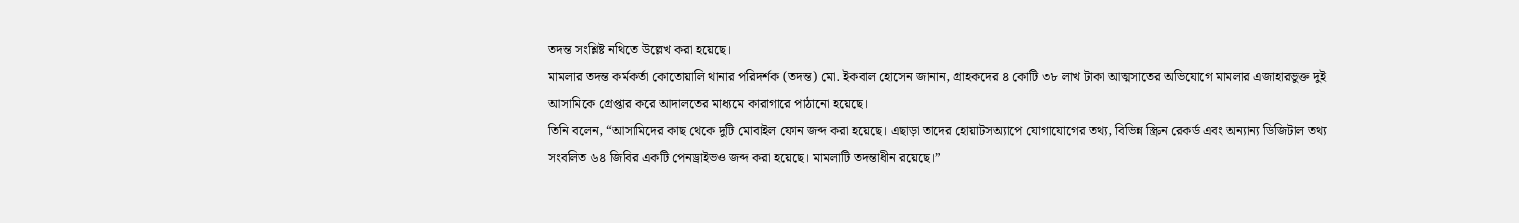তদন্ত সংশ্লিষ্ট নথিতে উল্লেখ করা হয়েছে।
মামলার তদন্ত কর্মকর্তা কোতোয়ালি থানার পরিদর্শক (তদন্ত) মো. ইকবাল হোসেন জানান, গ্রাহকদের ৪ কোটি ৩৮ লাখ টাকা আত্মসাতের অভিযোগে মামলার এজাহারভুক্ত দুই আসামিকে গ্রেপ্তার করে আদালতের মাধ্যমে কারাগারে পাঠানো হয়েছে।
তিনি বলেন, “আসামিদের কাছ থেকে দুটি মোবাইল ফোন জব্দ করা হয়েছে। এছাড়া তাদের হোয়াটসঅ্যাপে যোগাযোগের তথ্য, বিভিন্ন স্ক্রিন রেকর্ড এবং অন্যান্য ডিজিটাল তথ্য সংবলিত ৬৪ জিবির একটি পেনড্রাইভও জব্দ করা হয়েছে। মামলাটি তদন্তাধীন রয়েছে।”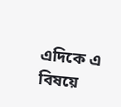এদিকে এ বিষয়ে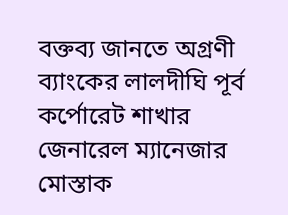বক্তব্য জানতে অগ্রণী ব্যাংকের লালদীঘি পূর্ব কর্পোরেট শাখার জেনারেল ম্যানেজার মোস্তাক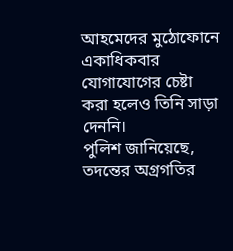আহমেদের মুঠোফোনে একাধিকবার যোগাযোগের চেষ্টা করা হলেও তিনি সাড়া দেননি।
পুলিশ জানিয়েছে, তদন্তের অগ্রগতির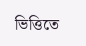ভিত্তিতে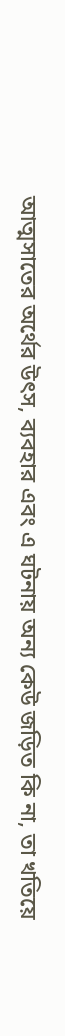আত্মসাতের অর্থের উৎস, ব্যবহার এবং এ ঘটনায় অন্য কেউ জড়িত কি না, তা খতিয়ে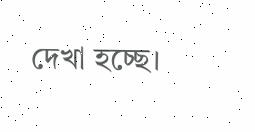দেখা হচ্ছে।